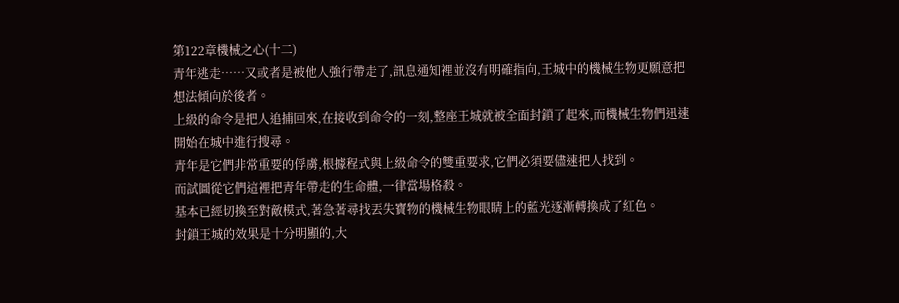第122章機械之心(十二)
青年逃走……又或者是被他人強行帶走了,訊息通知裡並沒有明確指向,王城中的機械生物更願意把想法傾向於後者。
上級的命令是把人追捕回來,在接收到命令的一刻,整座王城就被全面封鎖了起來,而機械生物們迅速開始在城中進行搜尋。
青年是它們非常重要的俘虜,根據程式與上級命令的雙重要求,它們必須要儘速把人找到。
而試圖從它們這裡把青年帶走的生命體,一律當場格殺。
基本已經切換至對敵模式,著急著尋找丟失寶物的機械生物眼睛上的藍光逐漸轉換成了紅色。
封鎖王城的效果是十分明顯的,大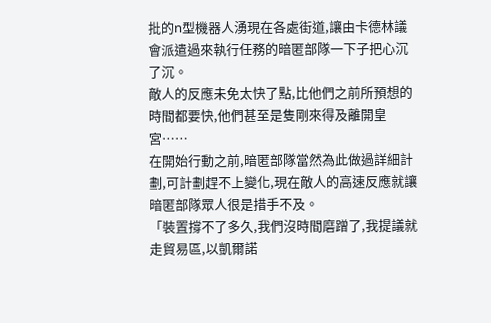批的n型機器人湧現在各處街道,讓由卡德林議會派遣過來執行任務的暗匿部隊一下子把心沉了沉。
敵人的反應未免太快了點,比他們之前所預想的時間都要快,他們甚至是隻剛來得及離開皇宮……
在開始行動之前,暗匿部隊當然為此做過詳細計劃,可計劃趕不上變化,現在敵人的高速反應就讓暗匿部隊眾人很是措手不及。
「裝置撐不了多久,我們沒時間磨蹭了,我提議就走貿易區,以凱爾諾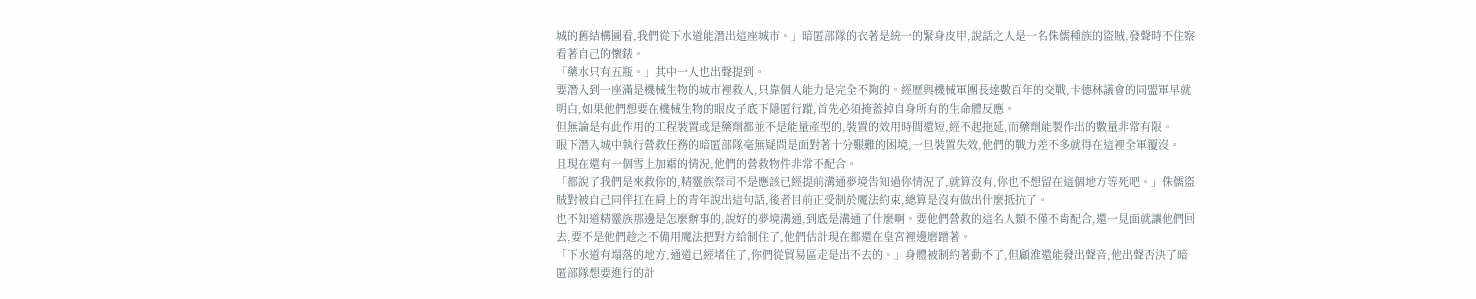城的舊結構圖看,我們從下水道能潛出這座城市。」暗匿部隊的衣著是統一的緊身皮甲,說話之人是一名侏儒種族的盜賊,發聲時不住察看著自己的懷錶。
「藥水只有五瓶。」其中一人也出聲提到。
要潛入到一座滿是機械生物的城市裡救人,只靠個人能力是完全不夠的。經歷與機械軍團長達數百年的交戰,卡德林議會的同盟軍早就明白,如果他們想要在機械生物的眼皮子底下隱匿行蹤,首先必須掩蓋掉自身所有的生命體反應。
但無論是有此作用的工程裝置或是藥劑都並不是能量產型的,裝置的效用時間還短,經不起拖延,而藥劑能製作出的數量非常有限。
眼下潛入城中執行營救任務的暗匿部隊毫無疑問是面對著十分艱難的困境,一旦裝置失效,他們的戰力差不多就得在這裡全軍覆沒。
且現在還有一個雪上加霜的情況,他們的營救物件非常不配合。
「都說了我們是來救你的,精靈族祭司不是應該已經提前溝通夢境告知過你情況了,就算沒有,你也不想留在這個地方等死吧。」侏儒盜賊對被自己同伴扛在肩上的青年說出這句話,後者目前正受制於魔法約束,總算是沒有做出什麼抵抗了。
也不知道精靈族那邊是怎麼辦事的,說好的夢境溝通,到底是溝通了什麼啊。要他們營救的這名人類不僅不肯配合,還一見面就讓他們回去,要不是他們趁之不備用魔法把對方給制住了,他們估計現在都還在皇宮裡邊磨蹭著。
「下水道有塌落的地方,通道已經堵住了,你們從貿易區走是出不去的。」身體被制約著動不了,但顧淮還能發出聲音,他出聲否決了暗匿部隊想要進行的計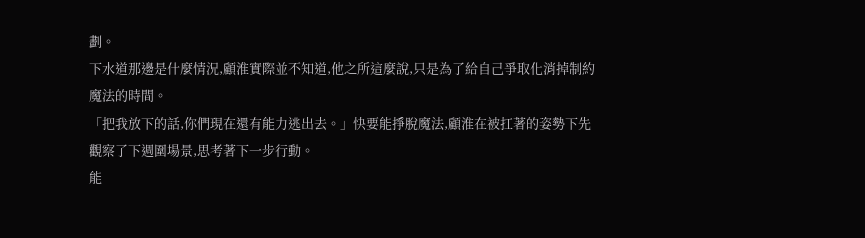劃。
下水道那邊是什麼情況,顧淮實際並不知道,他之所這麼說,只是為了給自己爭取化消掉制約魔法的時間。
「把我放下的話,你們現在還有能力逃出去。」快要能掙脫魔法,顧淮在被扛著的姿勢下先觀察了下週圍場景,思考著下一步行動。
能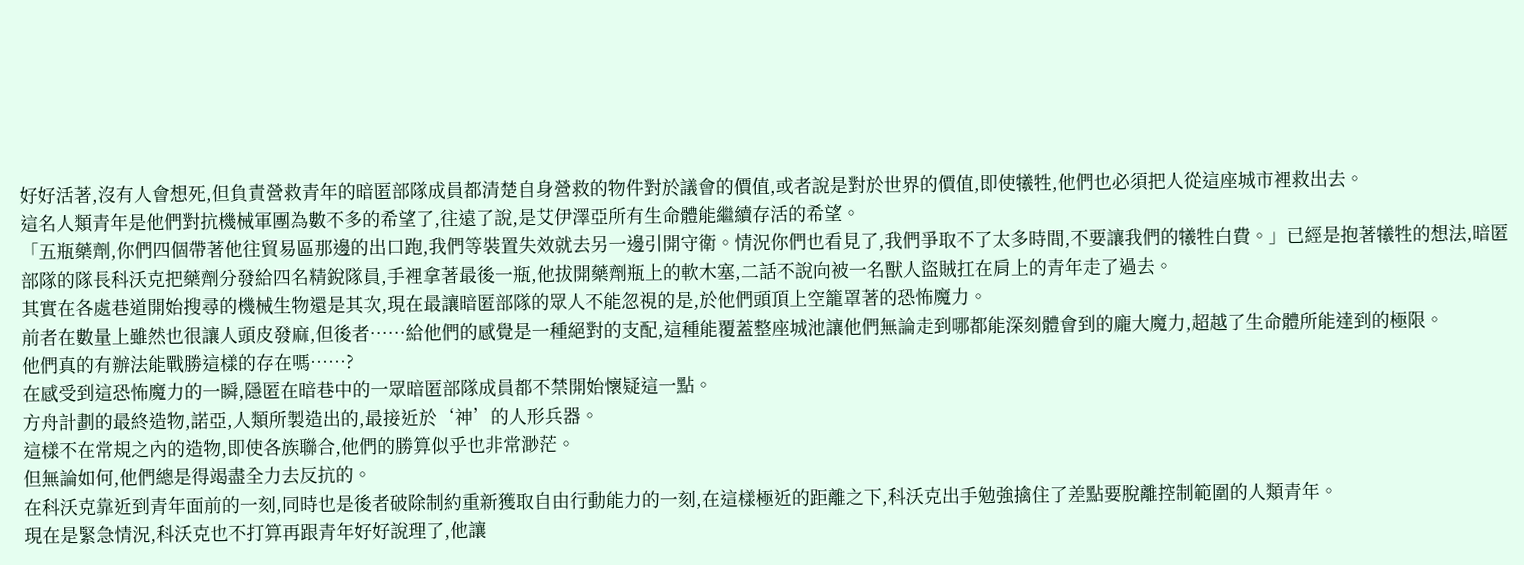好好活著,沒有人會想死,但負責營救青年的暗匿部隊成員都清楚自身營救的物件對於議會的價值,或者說是對於世界的價值,即使犧牲,他們也必須把人從這座城市裡救出去。
這名人類青年是他們對抗機械軍團為數不多的希望了,往遠了說,是艾伊澤亞所有生命體能繼續存活的希望。
「五瓶藥劑,你們四個帶著他往貿易區那邊的出口跑,我們等裝置失效就去另一邊引開守衛。情況你們也看見了,我們爭取不了太多時間,不要讓我們的犧牲白費。」已經是抱著犧牲的想法,暗匿部隊的隊長科沃克把藥劑分發給四名精銳隊員,手裡拿著最後一瓶,他拔開藥劑瓶上的軟木塞,二話不說向被一名獸人盜賊扛在肩上的青年走了過去。
其實在各處巷道開始搜尋的機械生物還是其次,現在最讓暗匿部隊的眾人不能忽視的是,於他們頭頂上空籠罩著的恐怖魔力。
前者在數量上雖然也很讓人頭皮發麻,但後者……給他們的感覺是一種絕對的支配,這種能覆蓋整座城池讓他們無論走到哪都能深刻體會到的龐大魔力,超越了生命體所能達到的極限。
他們真的有辦法能戰勝這樣的存在嗎……?
在感受到這恐怖魔力的一瞬,隱匿在暗巷中的一眾暗匿部隊成員都不禁開始懷疑這一點。
方舟計劃的最終造物,諾亞,人類所製造出的,最接近於‘神’的人形兵器。
這樣不在常規之內的造物,即使各族聯合,他們的勝算似乎也非常渺茫。
但無論如何,他們總是得竭盡全力去反抗的。
在科沃克靠近到青年面前的一刻,同時也是後者破除制約重新獲取自由行動能力的一刻,在這樣極近的距離之下,科沃克出手勉強擒住了差點要脫離控制範圍的人類青年。
現在是緊急情況,科沃克也不打算再跟青年好好說理了,他讓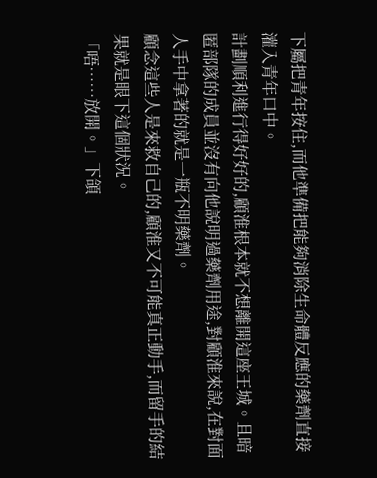下屬把青年按住,而他準備把能夠消除生命體反應的藥劑直接灌入青年口中。
計劃順利進行得好好的,顧淮根本就不想離開這座王城。且暗匿部隊的成員並沒有向他說明過藥劑用途,對顧淮來說,在對面人手中拿著的就是一瓶不明藥劑。
顧念這些人是來救自己的,顧淮又不可能真正動手,而留手的結果就是眼下這個狀況。
「唔……放開。」下頜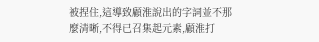被捏住,這導致顧淮說出的字詞並不那麼清晰,不得已召集起元素,顧淮打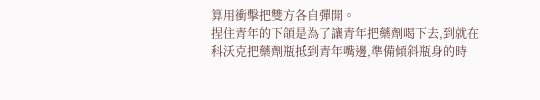算用衝擊把雙方各自彈開。
捏住青年的下頜是為了讓青年把藥劑喝下去,到就在科沃克把藥劑瓶抵到青年嘴邊,準備傾斜瓶身的時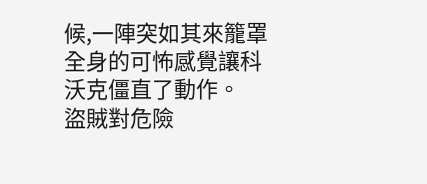候,一陣突如其來籠罩全身的可怖感覺讓科沃克僵直了動作。
盜賊對危險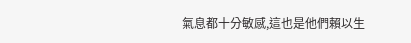氣息都十分敏感,這也是他們賴以生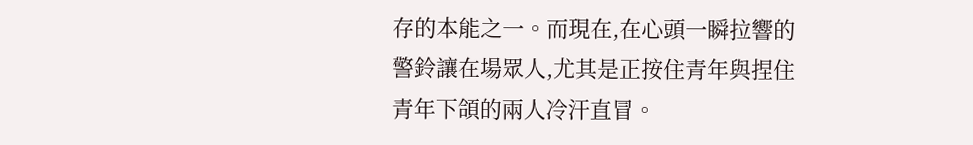存的本能之一。而現在,在心頭一瞬拉響的警鈴讓在場眾人,尤其是正按住青年與捏住青年下頜的兩人冷汗直冒。